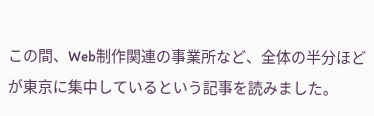この間、Web制作関連の事業所など、全体の半分ほどが東京に集中しているという記事を読みました。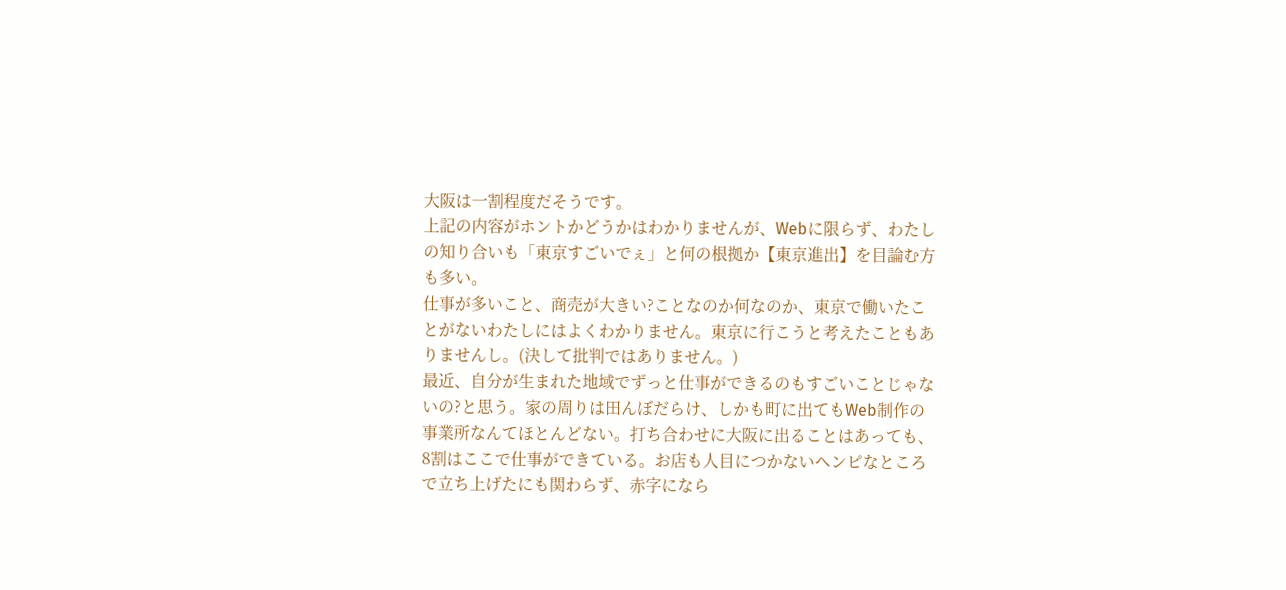大阪は一割程度だそうです。
上記の内容がホントかどうかはわかりませんが、Webに限らず、わたしの知り合いも「東京すごいでぇ」と何の根拠か【東京進出】を目論む方も多い。
仕事が多いこと、商売が大きい?ことなのか何なのか、東京で働いたことがないわたしにはよくわかりません。東京に行こうと考えたこともありませんし。(決して批判ではありません。)
最近、自分が生まれた地域でずっと仕事ができるのもすごいことじゃないの?と思う。家の周りは田んぼだらけ、しかも町に出てもWeb制作の事業所なんてほとんどない。打ち合わせに大阪に出ることはあっても、8割はここで仕事ができている。お店も人目につかないヘンピなところで立ち上げたにも関わらず、赤字になら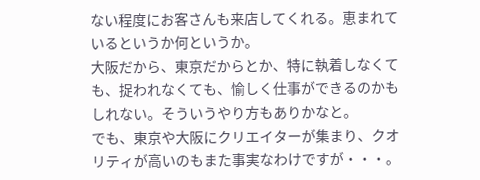ない程度にお客さんも来店してくれる。恵まれているというか何というか。
大阪だから、東京だからとか、特に執着しなくても、捉われなくても、愉しく仕事ができるのかもしれない。そういうやり方もありかなと。
でも、東京や大阪にクリエイターが集まり、クオリティが高いのもまた事実なわけですが・・・。